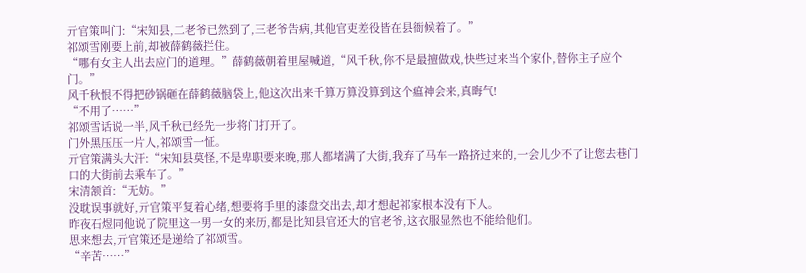亓官策叫门:“宋知县,二老爷已然到了,三老爷告病,其他官吏差役皆在县衙候着了。”
祁颂雪刚要上前,却被薛鹤薇拦住。
“哪有女主人出去应门的道理。”薛鹤薇朝着里屋喊道,“风千秋,你不是最擅做戏,快些过来当个家仆,替你主子应个门。”
风千秋恨不得把砂锅砸在薛鹤薇脑袋上,他这次出来千算万算没算到这个瘟神会来,真晦气!
“不用了……”
祁颂雪话说一半,风千秋已经先一步将门打开了。
门外黑压压一片人,祁颂雪一怔。
亓官策满头大汗:“宋知县莫怪,不是卑职要来晚,那人都堵满了大街,我弃了马车一路挤过来的,一会儿少不了让您去巷门口的大街前去乘车了。”
宋清颔首:“无妨。”
没耽误事就好,亓官策平复着心绪,想要将手里的漆盘交出去,却才想起祁家根本没有下人。
昨夜石煜同他说了院里这一男一女的来历,都是比知县官还大的官老爷,这衣服显然也不能给他们。
思来想去,亓官策还是递给了祁颂雪。
“辛苦……”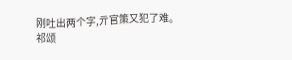刚吐出两个字,亓官策又犯了难。
祁颂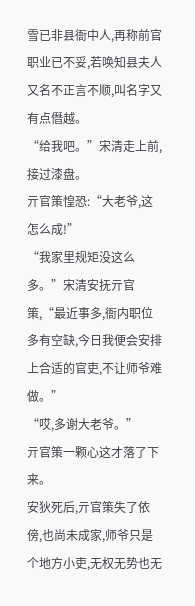雪已非县衙中人,再称前官职业已不妥,若唤知县夫人又名不正言不顺,叫名字又有点僭越。
“给我吧。”宋清走上前,接过漆盘。
亓官策惶恐:“大老爷,这怎么成!”
“我家里规矩没这么多。”宋清安抚亓官策,“最近事多,衙内职位多有空缺,今日我便会安排上合适的官吏,不让师爷难做。”
“哎,多谢大老爷。”
亓官策一颗心这才落了下来。
安狄死后,亓官策失了依傍,也尚未成家,师爷只是个地方小吏,无权无势也无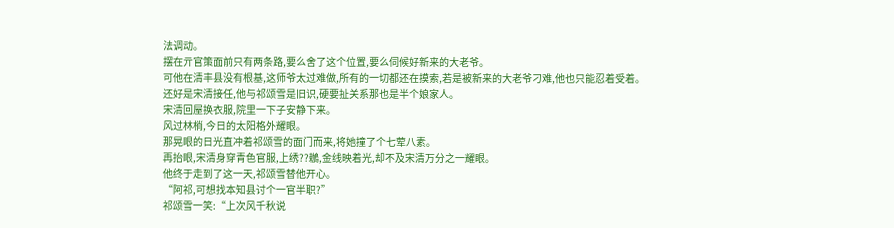法调动。
摆在亓官策面前只有两条路,要么舍了这个位置,要么伺候好新来的大老爷。
可他在清丰县没有根基,这师爷太过难做,所有的一切都还在摸索,若是被新来的大老爷刁难,他也只能忍着受着。
还好是宋清接任,他与祁颂雪是旧识,硬要扯关系那也是半个娘家人。
宋清回屋换衣服,院里一下子安静下来。
风过林梢,今日的太阳格外耀眼。
那晃眼的日光直冲着祁颂雪的面门而来,将她撞了个七荤八素。
再抬眼,宋清身穿青色官服,上绣??鶒,金线映着光,却不及宋清万分之一耀眼。
他终于走到了这一天,祁颂雪替他开心。
“阿祁,可想找本知县讨个一官半职?”
祁颂雪一笑:“上次风千秋说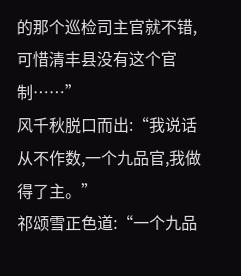的那个巡检司主官就不错,可惜清丰县没有这个官制……”
风千秋脱口而出:“我说话从不作数,一个九品官,我做得了主。”
祁颂雪正色道:“一个九品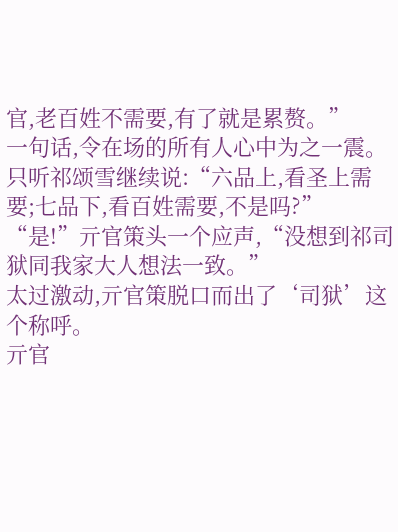官,老百姓不需要,有了就是累赘。”
一句话,令在场的所有人心中为之一震。
只听祁颂雪继续说:“六品上,看圣上需要;七品下,看百姓需要,不是吗?”
“是!”亓官策头一个应声,“没想到祁司狱同我家大人想法一致。”
太过激动,亓官策脱口而出了‘司狱’这个称呼。
亓官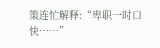策连忙解释:“卑职一时口快……”